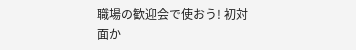職場の歓迎会で使おう! 初対面か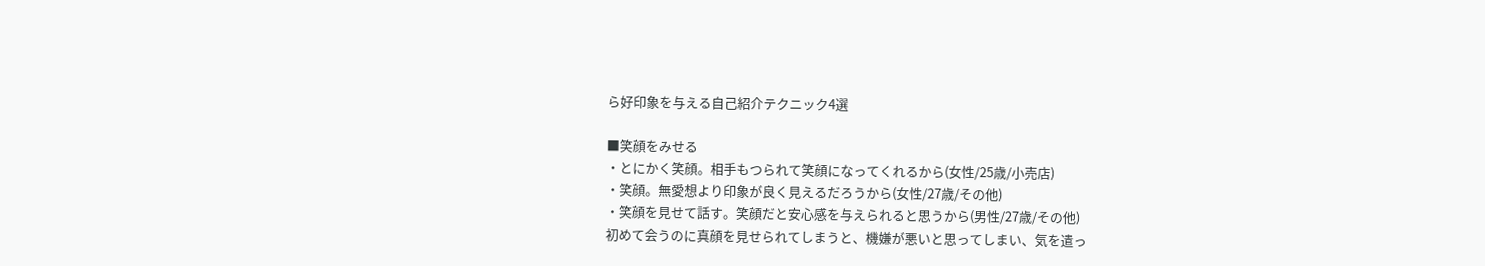ら好印象を与える自己紹介テクニック4選

■笑顔をみせる
・とにかく笑顔。相手もつられて笑顔になってくれるから(女性/25歳/小売店)
・笑顔。無愛想より印象が良く見えるだろうから(女性/27歳/その他)
・笑顔を見せて話す。笑顔だと安心感を与えられると思うから(男性/27歳/その他)
初めて会うのに真顔を見せられてしまうと、機嫌が悪いと思ってしまい、気を遣っ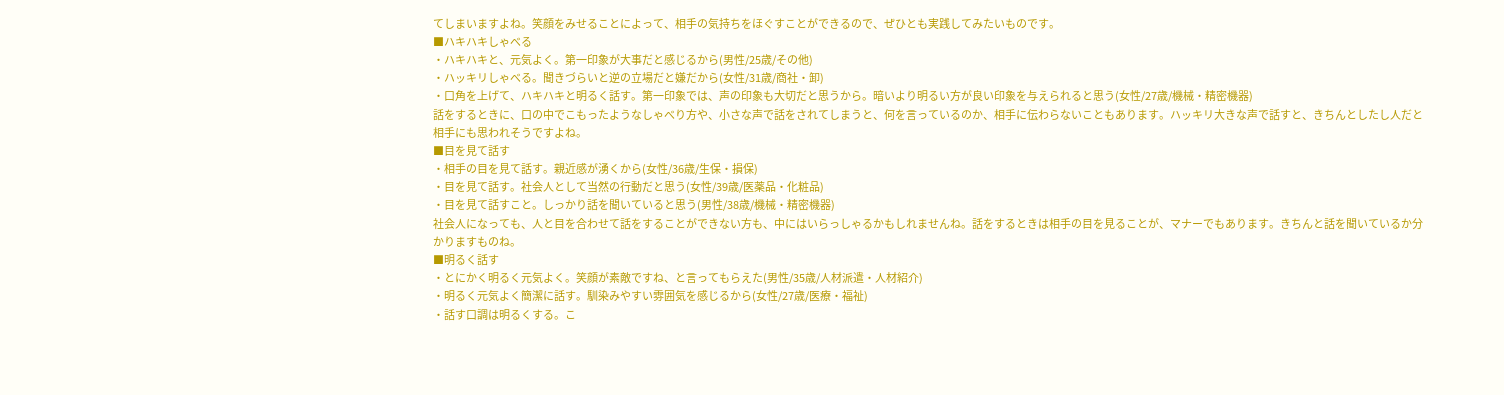てしまいますよね。笑顔をみせることによって、相手の気持ちをほぐすことができるので、ぜひとも実践してみたいものです。
■ハキハキしゃべる
・ハキハキと、元気よく。第一印象が大事だと感じるから(男性/25歳/その他)
・ハッキリしゃべる。聞きづらいと逆の立場だと嫌だから(女性/31歳/商社・卸)
・口角を上げて、ハキハキと明るく話す。第一印象では、声の印象も大切だと思うから。暗いより明るい方が良い印象を与えられると思う(女性/27歳/機械・精密機器)
話をするときに、口の中でこもったようなしゃべり方や、小さな声で話をされてしまうと、何を言っているのか、相手に伝わらないこともあります。ハッキリ大きな声で話すと、きちんとしたし人だと相手にも思われそうですよね。
■目を見て話す
・相手の目を見て話す。親近感が湧くから(女性/36歳/生保・損保)
・目を見て話す。社会人として当然の行動だと思う(女性/39歳/医薬品・化粧品)
・目を見て話すこと。しっかり話を聞いていると思う(男性/38歳/機械・精密機器)
社会人になっても、人と目を合わせて話をすることができない方も、中にはいらっしゃるかもしれませんね。話をするときは相手の目を見ることが、マナーでもあります。きちんと話を聞いているか分かりますものね。
■明るく話す
・とにかく明るく元気よく。笑顔が素敵ですね、と言ってもらえた(男性/35歳/人材派遣・人材紹介)
・明るく元気よく簡潔に話す。馴染みやすい雰囲気を感じるから(女性/27歳/医療・福祉)
・話す口調は明るくする。こ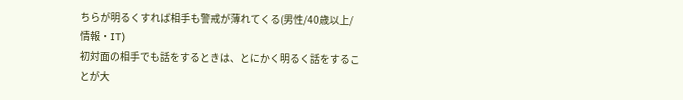ちらが明るくすれば相手も警戒が薄れてくる(男性/40歳以上/情報・IT)
初対面の相手でも話をするときは、とにかく明るく話をすることが大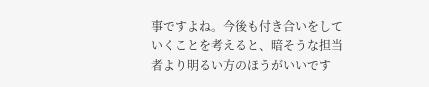事ですよね。今後も付き合いをしていくことを考えると、暗そうな担当者より明るい方のほうがいいです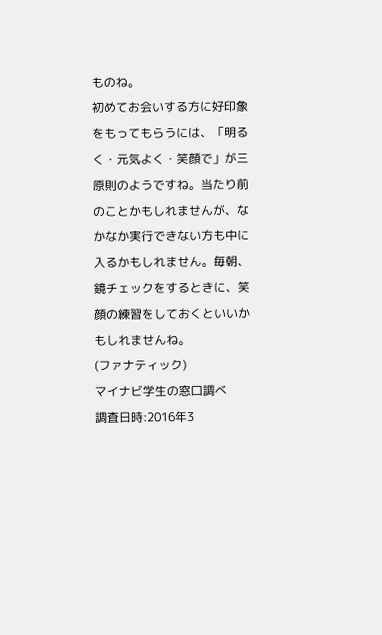ものね。
初めてお会いする方に好印象をもってもらうには、「明るく・元気よく・笑顔で」が三原則のようですね。当たり前のことかもしれませんが、なかなか実行できない方も中に入るかもしれません。毎朝、鏡チェックをするときに、笑顔の練習をしておくといいかもしれませんね。
(ファナティック)
マイナビ学生の窓口調べ
調査日時:2016年3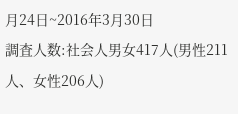月24日~2016年3月30日
調査人数:社会人男女417人(男性211人、女性206人)